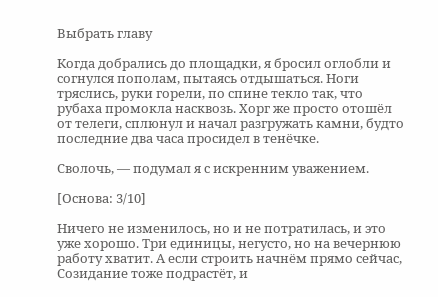Выбрать главу

Когда добрались до площадки, я бросил оглобли и согнулся пополам, пытаясь отдышаться. Ноги тряслись, руки горели, по спине текло так, что рубаха промокла насквозь. Хорг же просто отошёл от телеги, сплюнул и начал разгружать камни, будто последние два часа просидел в тенёчке.

Сволочь, — подумал я с искренним уважением.

[Основа: 3/10]

Ничего не изменилось, но и не потратилась, и это уже хорошо. Три единицы, негусто, но на вечернюю работу хватит. А если строить начнём прямо сейчас, Созидание тоже подрастёт, и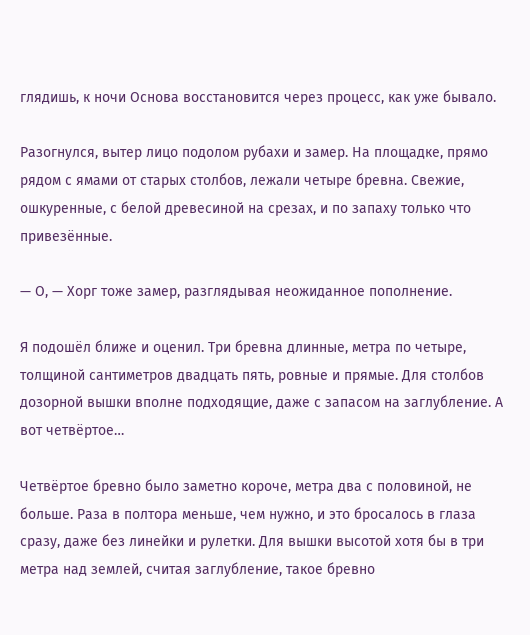глядишь, к ночи Основа восстановится через процесс, как уже бывало.

Разогнулся, вытер лицо подолом рубахи и замер. На площадке, прямо рядом с ямами от старых столбов, лежали четыре бревна. Свежие, ошкуренные, с белой древесиной на срезах, и по запаху только что привезённые.

— О, — Хорг тоже замер, разглядывая неожиданное пополнение.

Я подошёл ближе и оценил. Три бревна длинные, метра по четыре, толщиной сантиметров двадцать пять, ровные и прямые. Для столбов дозорной вышки вполне подходящие, даже с запасом на заглубление. А вот четвёртое…

Четвёртое бревно было заметно короче, метра два с половиной, не больше. Раза в полтора меньше, чем нужно, и это бросалось в глаза сразу, даже без линейки и рулетки. Для вышки высотой хотя бы в три метра над землей, считая заглубление, такое бревно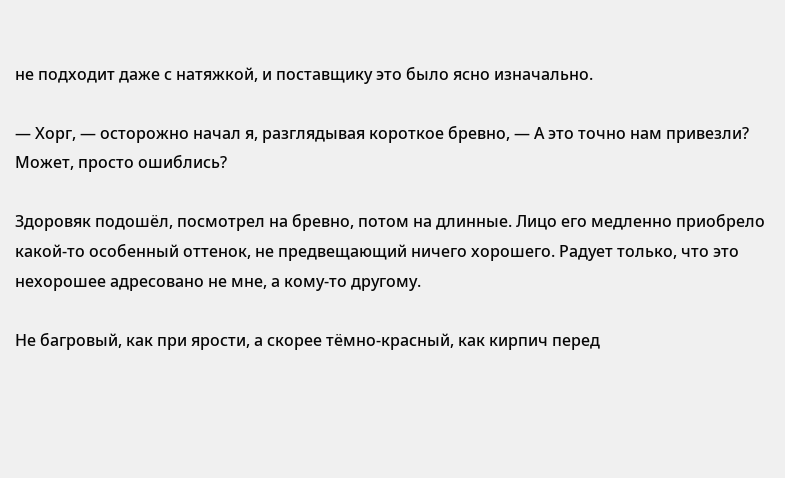не подходит даже с натяжкой, и поставщику это было ясно изначально.

— Хорг, — осторожно начал я, разглядывая короткое бревно, — А это точно нам привезли? Может, просто ошиблись?

Здоровяк подошёл, посмотрел на бревно, потом на длинные. Лицо его медленно приобрело какой-то особенный оттенок, не предвещающий ничего хорошего. Радует только, что это нехорошее адресовано не мне, а кому-то другому.

Не багровый, как при ярости, а скорее тёмно-красный, как кирпич перед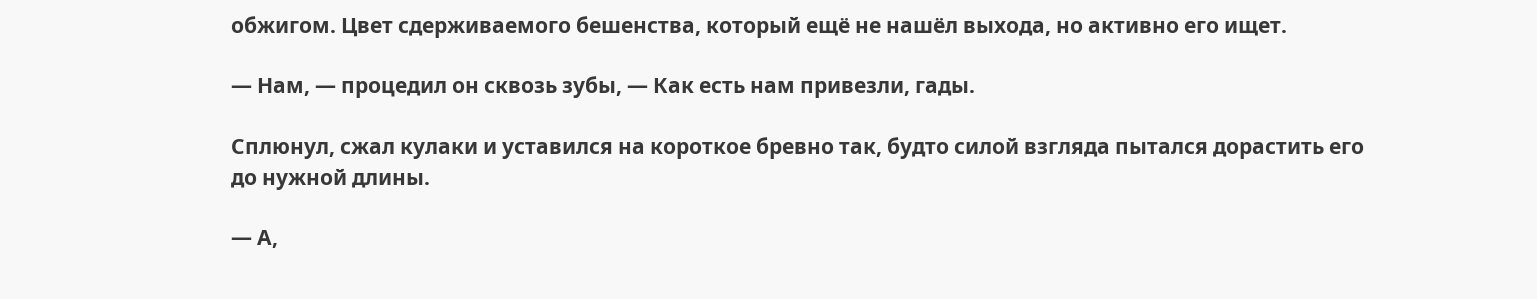обжигом. Цвет сдерживаемого бешенства, который ещё не нашёл выхода, но активно его ищет.

— Нам, — процедил он сквозь зубы, — Как есть нам привезли, гады.

Сплюнул, сжал кулаки и уставился на короткое бревно так, будто силой взгляда пытался дорастить его до нужной длины.

— А,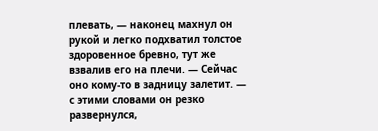плевать, — наконец махнул он рукой и легко подхватил толстое здоровенное бревно, тут же взвалив его на плечи. — Сейчас оно кому-то в задницу залетит. — с этими словами он резко развернулся,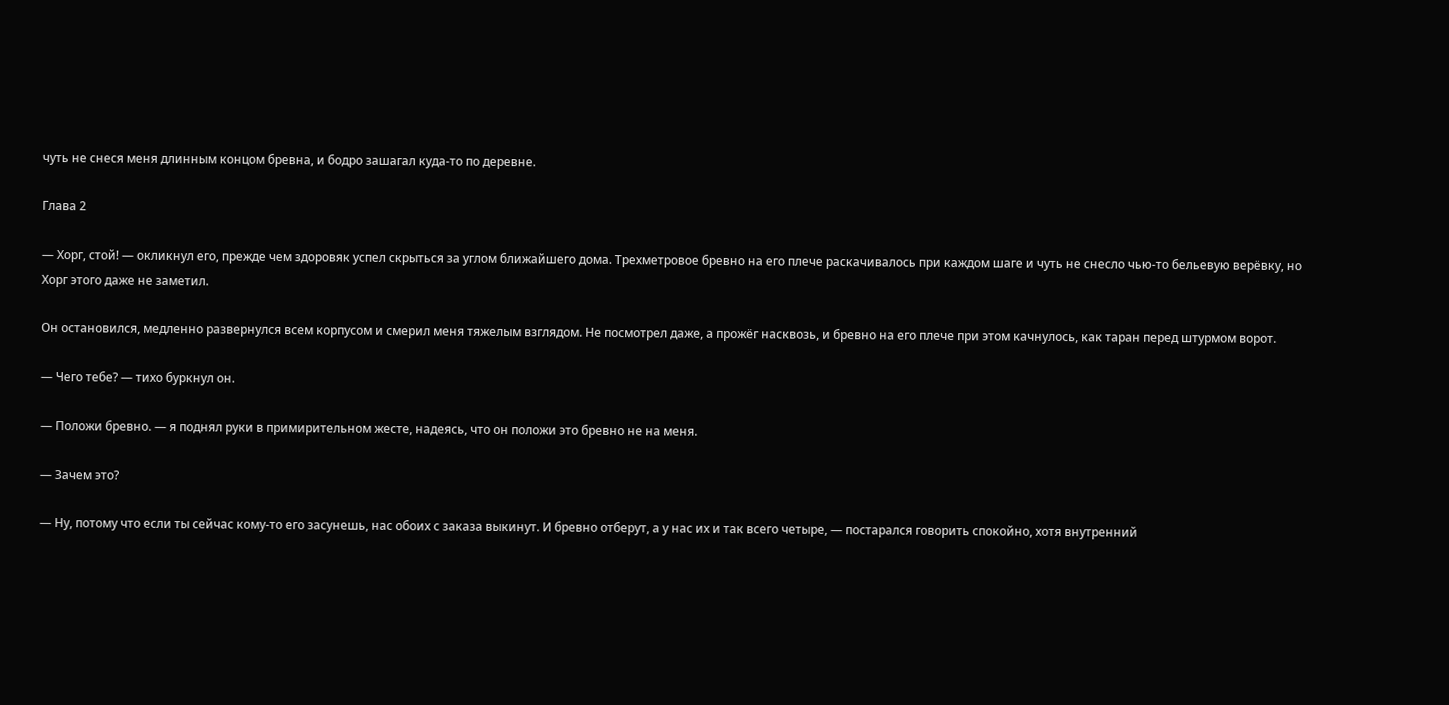чуть не снеся меня длинным концом бревна, и бодро зашагал куда-то по деревне.

Глава 2

— Хорг, стой! — окликнул его, прежде чем здоровяк успел скрыться за углом ближайшего дома. Трехметровое бревно на его плече раскачивалось при каждом шаге и чуть не снесло чью-то бельевую верёвку, но Хорг этого даже не заметил.

Он остановился, медленно развернулся всем корпусом и смерил меня тяжелым взглядом. Не посмотрел даже, а прожёг насквозь, и бревно на его плече при этом качнулось, как таран перед штурмом ворот.

— Чего тебе? — тихо буркнул он.

— Положи бревно. — я поднял руки в примирительном жесте, надеясь, что он положи это бревно не на меня.

— Зачем это?

— Ну, потому что если ты сейчас кому-то его засунешь, нас обоих с заказа выкинут. И бревно отберут, а у нас их и так всего четыре, — постарался говорить спокойно, хотя внутренний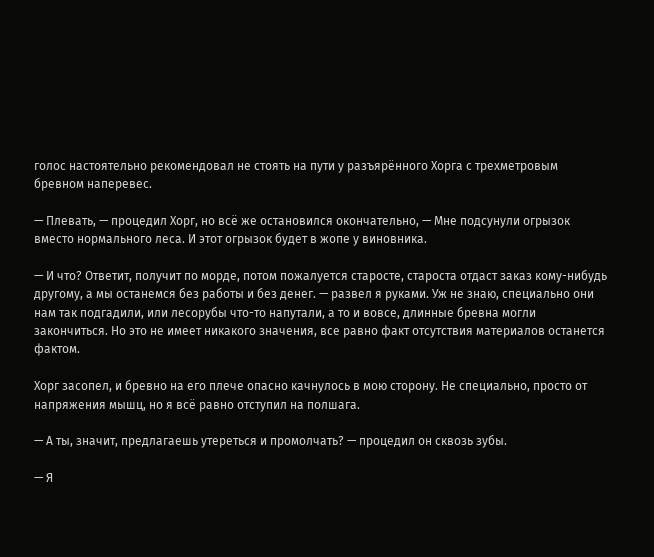голос настоятельно рекомендовал не стоять на пути у разъярённого Хорга с трехметровым бревном наперевес.

— Плевать, — процедил Хорг, но всё же остановился окончательно, — Мне подсунули огрызок вместо нормального леса. И этот огрызок будет в жопе у виновника.

— И что? Ответит, получит по морде, потом пожалуется старосте, староста отдаст заказ кому-нибудь другому, а мы останемся без работы и без денег. — развел я руками. Уж не знаю, специально они нам так подгадили, или лесорубы что-то напутали, а то и вовсе, длинные бревна могли закончиться. Но это не имеет никакого значения, все равно факт отсутствия материалов останется фактом.

Хорг засопел, и бревно на его плече опасно качнулось в мою сторону. Не специально, просто от напряжения мышц, но я всё равно отступил на полшага.

— А ты, значит, предлагаешь утереться и промолчать? — процедил он сквозь зубы.

— Я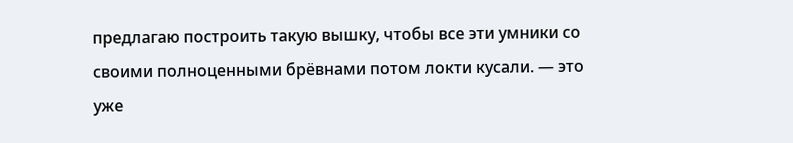предлагаю построить такую вышку, чтобы все эти умники со своими полноценными брёвнами потом локти кусали. — это уже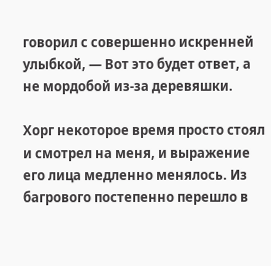говорил с совершенно искренней улыбкой, — Вот это будет ответ, а не мордобой из-за деревяшки.

Хорг некоторое время просто стоял и смотрел на меня, и выражение его лица медленно менялось. Из багрового постепенно перешло в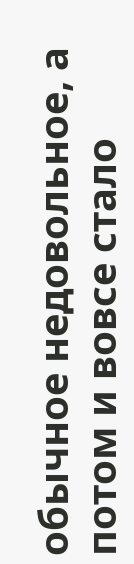обычное недовольное, а потом и вовсе стало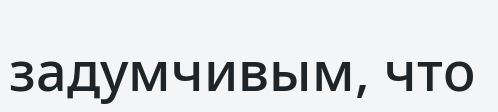задумчивым, что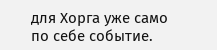для Хорга уже само по себе событие.